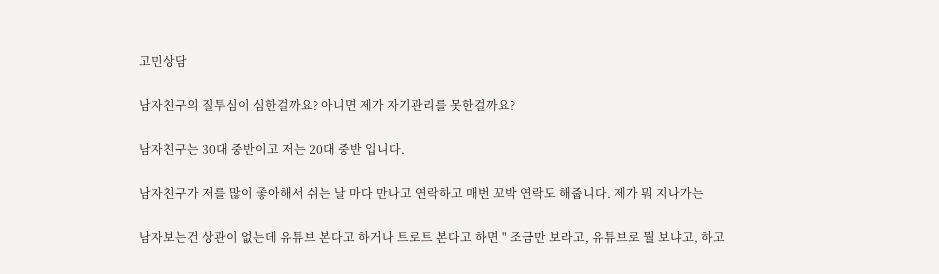고민상담

남자친구의 질투심이 심한걸까요? 아니면 제가 자기관리를 못한걸까요?

남자친구는 30대 중반이고 저는 20대 중반 입니다.

남자친구가 저를 많이 좋아해서 쉬는 날 마다 만나고 연락하고 매번 꼬박 연락도 해줍니다. 제가 뭐 지나가는

남자보는건 상관이 없는데 유튜브 본다고 하거나 트로트 본다고 하면 " 조금만 보라고, 유튜브로 뭘 보냐고, 하고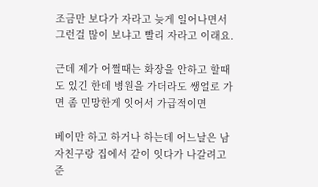조금만 보다가 자라고 늦게 일어나면서 그런걸 많이 보냐고 빨리 자라고 이래요.

근데 제가 어쩔때는 화장을 안하고 할때도 있긴 한데 병원을 가더라도 쌩얼로 가면 좀 민망한게 잇어서 가급적이면

베이만 하고 하거나 하는데 어느날은 남자친구랑 집에서 같이 잇다가 나갈려고 준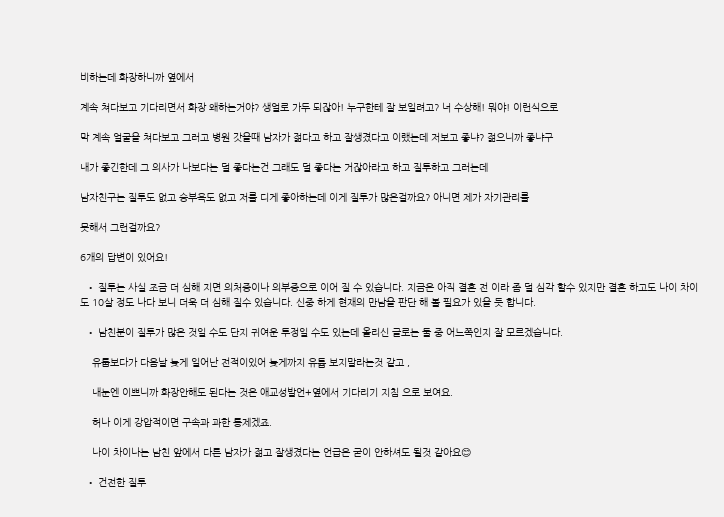비하는데 화장하니까 옆에서

계속 쳐다보고 기다리면서 화장 왜하는거야? 생얼로 가두 되잖아! 누구한테 잘 보일려고? 너 수상해! 뭐야! 이런식으로

막 계속 얼굴을 쳐다보고 그러고 병원 갓을때 남자가 젊다고 하고 잘생겼다고 이랬는데 저보고 좋냐? 젊으니까 좋냐구

내가 좋긴한데 그 의사가 나보다는 덜 좋다는건 그래도 덜 좋다는 거잖아라고 하고 질투하고 그러는데

남자친구는 질투도 없고 승부욕도 없고 저를 디게 좋아하는데 이게 질투가 많은걸까요? 아니면 제가 자기관리를

못해서 그런걸까요?

6개의 답변이 있어요!

  • 질투는 사실 조금 더 심해 지면 의처증이나 의부증으로 이어 질 수 있습니다. 지금은 아직 결혼 전 이라 좀 덜 심각 할수 있지만 결혼 하고도 나이 차이도 10살 정도 나다 보니 더욱 더 심해 질수 있습니다. 신중 하게 현재의 만남을 판단 해 볼 필요가 있을 듯 합니다.

  • 남친분이 질투가 많은 것일 수도 단지 귀여운 투정일 수도 있는데 올리신 글로는 둘 중 어느쪽인지 잘 모르겠습니다.

    유툽보다가 다음날 늦게 일어난 전적이있어 늦게까지 유튭 보지말라는것 같고 ,

    내눈엔 이쁘니까 화장안해도 된다는 것은 애교성발언+옆에서 기다리기 지침 으로 보여요.

    허나 이게 강압적이면 구속과 과한 통제겠죠.

    나이 차이나는 남친 앞에서 다른 남자가 젊고 잘생겼다는 언급은 굳이 안하셔도 될것 같아요😊

  • 건전한 질투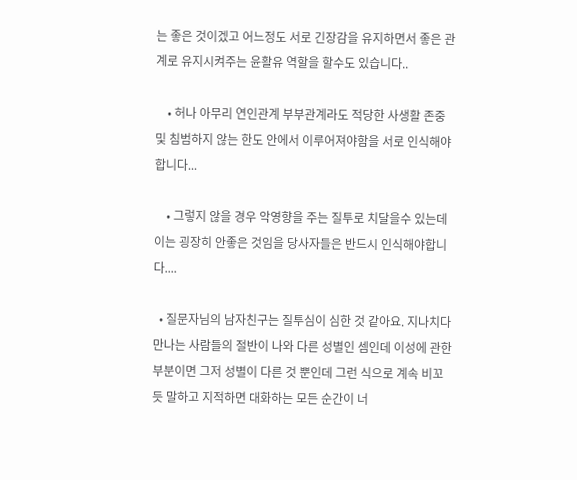는 좋은 것이겠고 어느정도 서로 긴장감을 유지하면서 좋은 관계로 유지시켜주는 윤활유 역할을 할수도 있습니다..

    • 허나 아무리 연인관계 부부관계라도 적당한 사생활 존중 및 침범하지 않는 한도 안에서 이루어져야함을 서로 인식해야합니다...

    • 그렇지 않을 경우 악영향을 주는 질투로 치달을수 있는데 이는 굉장히 안좋은 것임을 당사자들은 반드시 인식해야합니다....

  • 질문자님의 남자친구는 질투심이 심한 것 같아요. 지나치다 만나는 사람들의 절반이 나와 다른 성별인 셈인데 이성에 관한 부분이면 그저 성별이 다른 것 뿐인데 그런 식으로 계속 비꼬듯 말하고 지적하면 대화하는 모든 순간이 너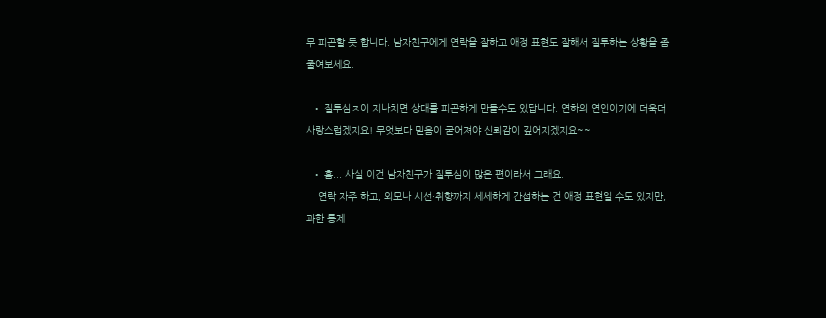무 피곤할 듯 합니다. 남자친구에게 연락을 잘하고 애정 표현도 잘해서 질투하는 상황을 좀 줄여보세요.

  • 질투심ㅈ이 지나치면 상대를 피곤하게 만들수도 있답니다. 연하의 연인이기에 더욱더 사랑스럽겠지요! 무엇보다 믿음이 굳어져야 신뢰감이 깊어지겠지요~~

  • 흠... 사실 이건 남자친구가 질투심이 많은 편이라서 그래요.
    연락 자주 하고, 외모나 시선·취향까지 세세하게 간섭하는 건 애정 표현일 수도 있지만, 과한 통제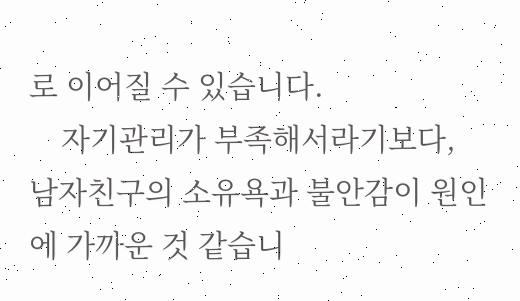로 이어질 수 있습니다.
    자기관리가 부족해서라기보다, 남자친구의 소유욕과 불안감이 원인에 가까운 것 같습니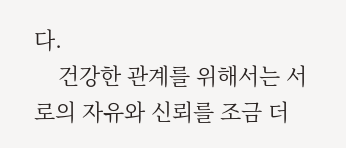다.
    건강한 관계를 위해서는 서로의 자유와 신뢰를 조금 더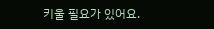키울 필요가 있어요.